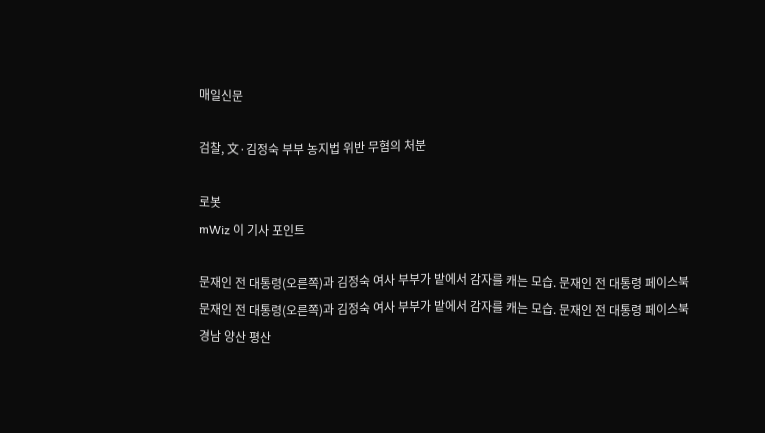매일신문

검찰, 文·김정숙 부부 농지법 위반 무혐의 처분

로봇
mWiz 이 기사 포인트

문재인 전 대통령(오른쪽)과 김정숙 여사 부부가 밭에서 감자를 캐는 모습. 문재인 전 대통령 페이스북
문재인 전 대통령(오른쪽)과 김정숙 여사 부부가 밭에서 감자를 캐는 모습. 문재인 전 대통령 페이스북
경남 양산 평산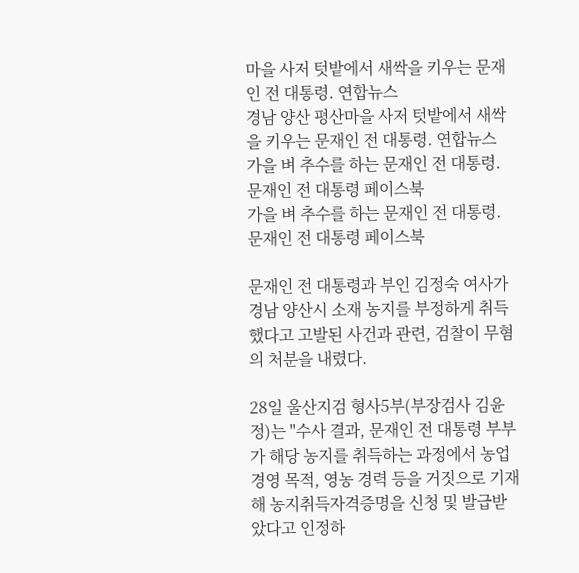마을 사저 텃밭에서 새싹을 키우는 문재인 전 대통령. 연합뉴스
경남 양산 평산마을 사저 텃밭에서 새싹을 키우는 문재인 전 대통령. 연합뉴스
가을 벼 추수를 하는 문재인 전 대통령. 문재인 전 대통령 페이스북
가을 벼 추수를 하는 문재인 전 대통령. 문재인 전 대통령 페이스북

문재인 전 대통령과 부인 김정숙 여사가 경남 양산시 소재 농지를 부정하게 취득했다고 고발된 사건과 관련, 검찰이 무혐의 처분을 내렸다.

28일 울산지검 형사5부(부장검사 김윤정)는 "수사 결과, 문재인 전 대통령 부부가 해당 농지를 취득하는 과정에서 농업경영 목적, 영농 경력 등을 거짓으로 기재해 농지취득자격증명을 신청 및 발급받았다고 인정하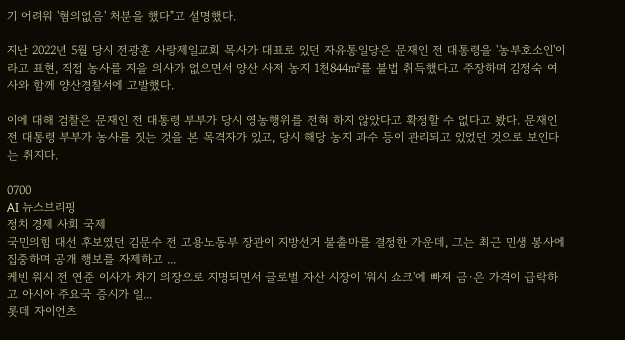기 어려워 '혐의없음' 처분을 했다"고 설명했다.

지난 2022년 5월 당시 전광훈 사랑제일교회 목사가 대표로 있던 자유통일당은 문재인 전 대통령을 '농부호소인'이라고 표현, 직접 농사를 지을 의사가 없으면서 양산 사저 농지 1천844㎡를 불법 취득했다고 주장하며 김정숙 여사와 함께 양산경찰서에 고발했다.

이에 대해 검찰은 문재인 전 대통령 부부가 당시 영농행위를 전혀 하지 않았다고 확정할 수 없다고 봤다. 문재인 전 대통령 부부가 농사를 짓는 것을 본 목격자가 있고, 당시 해당 농지 과수 등이 관리되고 있었던 것으로 보인다는 취지다.

0700
AI 뉴스브리핑
정치 경제 사회 국제
국민의힘 대선 후보였던 김문수 전 고용노동부 장관이 지방선거 불출마를 결정한 가운데, 그는 최근 민생 봉사에 집중하며 공개 행보를 자제하고 ...
케빈 워시 전 연준 이사가 차기 의장으로 지명되면서 글로벌 자산 시장이 '워시 쇼크'에 빠져 금·은 가격이 급락하고 아시아 주요국 증시가 일...
롯데 자이언츠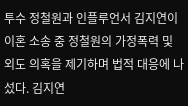투수 정철원과 인플루언서 김지연이 이혼 소송 중 정철원의 가정폭력 및 외도 의혹을 제기하며 법적 대응에 나섰다. 김지연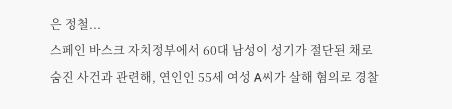은 정철...
스페인 바스크 자치정부에서 60대 남성이 성기가 절단된 채로 숨진 사건과 관련해, 연인인 55세 여성 A씨가 살해 혐의로 경찰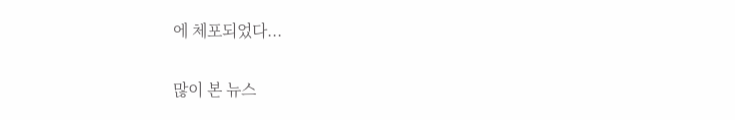에 체포되었다...

많이 본 뉴스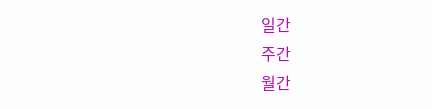일간
주간
월간